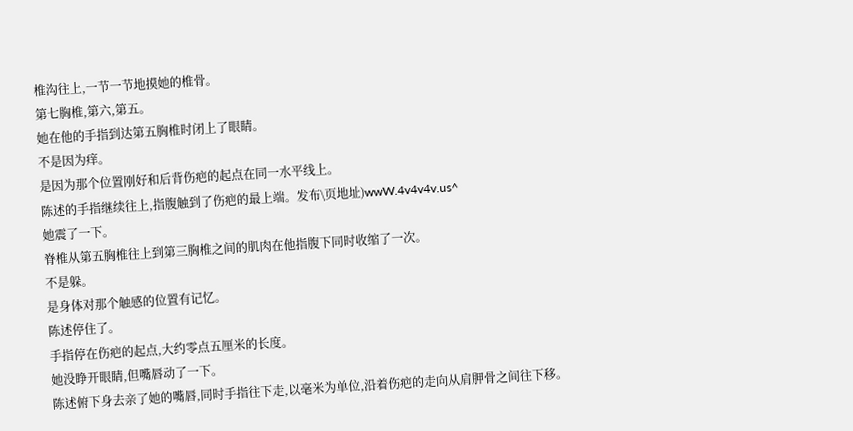椎沟往上,一节一节地摸她的椎骨。
第七胸椎,第六,第五。
她在他的手指到达第五胸椎时闭上了眼睛。
不是因为痒。
是因为那个位置刚好和后背伤疤的起点在同一水平线上。
陈述的手指继续往上,指腹触到了伤疤的最上端。发布\页地址)wwW.4v4v4v.us^
她震了一下。
脊椎从第五胸椎往上到第三胸椎之间的肌肉在他指腹下同时收缩了一次。
不是躲。
是身体对那个触感的位置有记忆。
陈述停住了。
手指停在伤疤的起点,大约零点五厘米的长度。
她没睁开眼睛,但嘴唇动了一下。
陈述俯下身去亲了她的嘴唇,同时手指往下走,以毫米为单位,沿着伤疤的走向从肩胛骨之间往下移。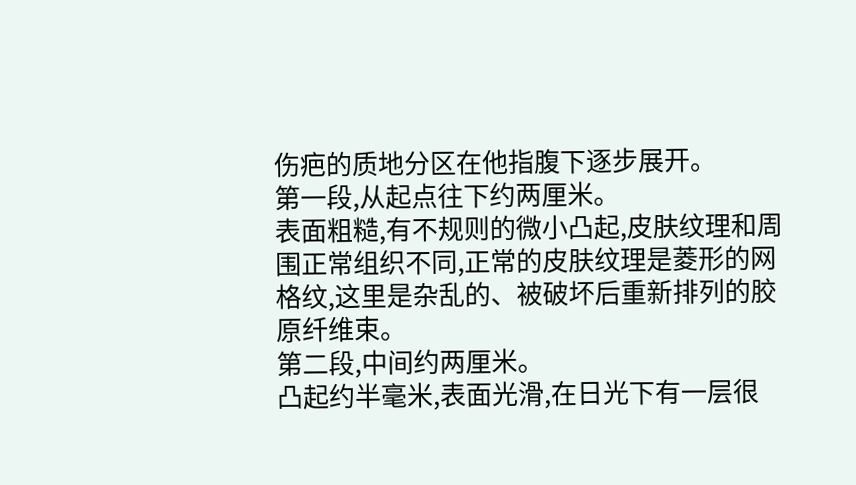伤疤的质地分区在他指腹下逐步展开。
第一段,从起点往下约两厘米。
表面粗糙,有不规则的微小凸起,皮肤纹理和周围正常组织不同,正常的皮肤纹理是菱形的网格纹,这里是杂乱的、被破坏后重新排列的胶原纤维束。
第二段,中间约两厘米。
凸起约半毫米,表面光滑,在日光下有一层很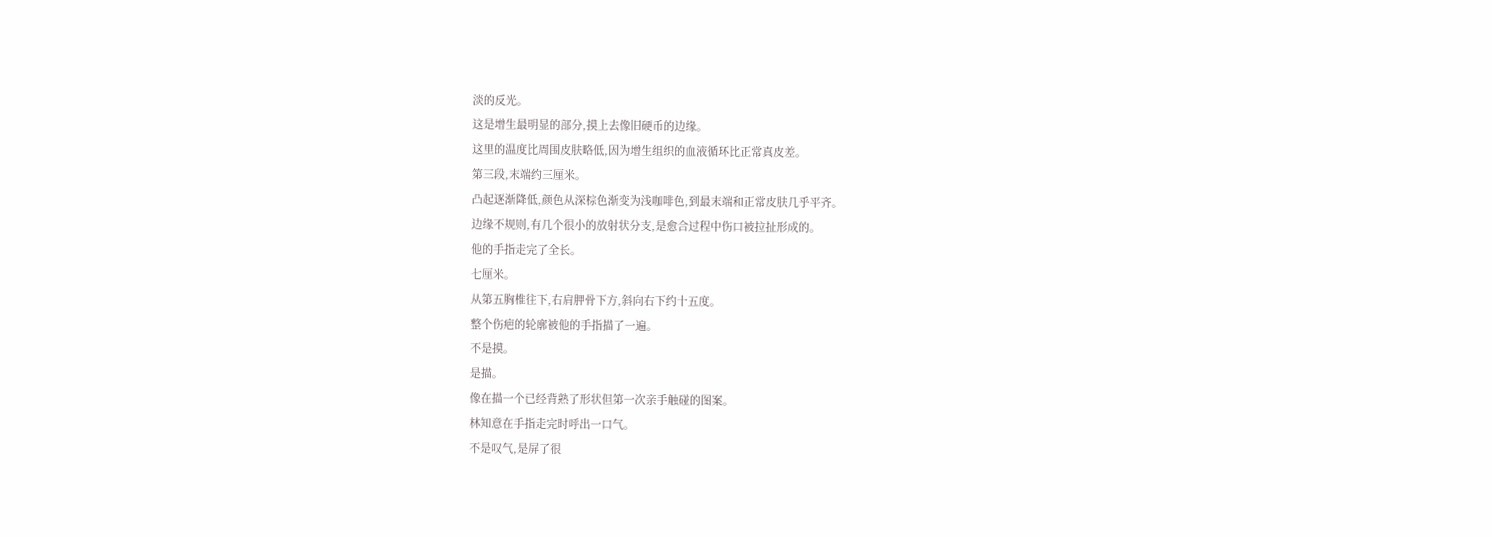淡的反光。
这是增生最明显的部分,摸上去像旧硬币的边缘。
这里的温度比周围皮肤略低,因为增生组织的血液循环比正常真皮差。
第三段,末端约三厘米。
凸起逐渐降低,颜色从深棕色渐变为浅咖啡色,到最末端和正常皮肤几乎平齐。
边缘不规则,有几个很小的放射状分支,是愈合过程中伤口被拉扯形成的。
他的手指走完了全长。
七厘米。
从第五胸椎往下,右肩胛骨下方,斜向右下约十五度。
整个伤疤的轮廓被他的手指描了一遍。
不是摸。
是描。
像在描一个已经背熟了形状但第一次亲手触碰的图案。
林知意在手指走完时呼出一口气。
不是叹气,是屏了很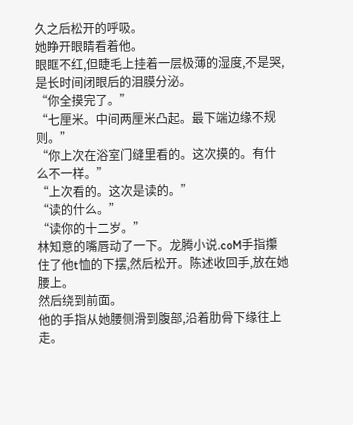久之后松开的呼吸。
她睁开眼睛看着他。
眼眶不红,但睫毛上挂着一层极薄的湿度,不是哭,是长时间闭眼后的泪膜分泌。
“你全摸完了。”
“七厘米。中间两厘米凸起。最下端边缘不规则。”
“你上次在浴室门缝里看的。这次摸的。有什么不一样。”
“上次看的。这次是读的。”
“读的什么。”
“读你的十二岁。”
林知意的嘴唇动了一下。龙腾小说.coM手指攥住了他t恤的下摆,然后松开。陈述收回手,放在她腰上。
然后绕到前面。
他的手指从她腰侧滑到腹部,沿着肋骨下缘往上走。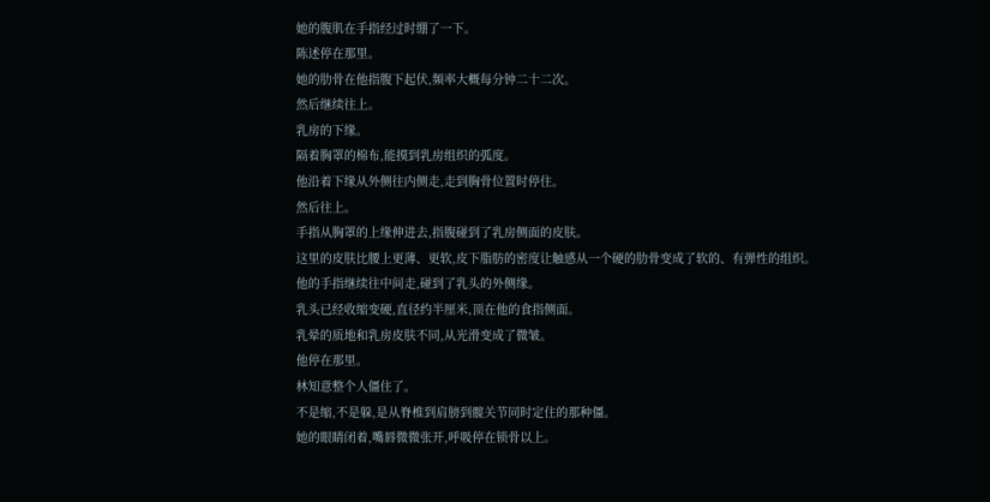她的腹肌在手指经过时绷了一下。
陈述停在那里。
她的肋骨在他指腹下起伏,频率大概每分钟二十二次。
然后继续往上。
乳房的下缘。
隔着胸罩的棉布,能摸到乳房组织的弧度。
他沿着下缘从外侧往内侧走,走到胸骨位置时停住。
然后往上。
手指从胸罩的上缘伸进去,指腹碰到了乳房侧面的皮肤。
这里的皮肤比腰上更薄、更软,皮下脂肪的密度让触感从一个硬的肋骨变成了软的、有弹性的组织。
他的手指继续往中间走,碰到了乳头的外侧缘。
乳头已经收缩变硬,直径约半厘米,顶在他的食指侧面。
乳晕的质地和乳房皮肤不同,从光滑变成了微皱。
他停在那里。
林知意整个人僵住了。
不是缩,不是躲,是从脊椎到肩膀到髋关节同时定住的那种僵。
她的眼睛闭着,嘴唇微微张开,呼吸停在锁骨以上。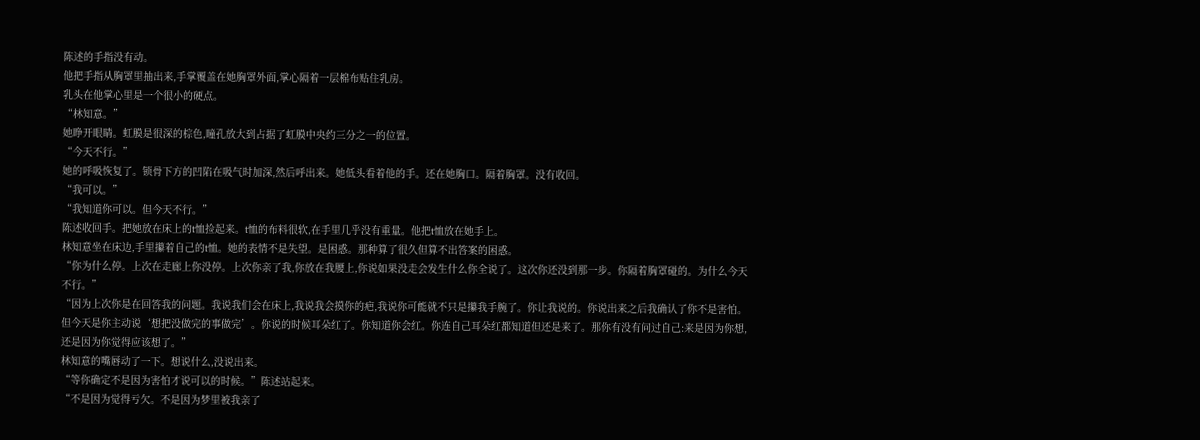陈述的手指没有动。
他把手指从胸罩里抽出来,手掌覆盖在她胸罩外面,掌心隔着一层棉布贴住乳房。
乳头在他掌心里是一个很小的硬点。
“林知意。”
她睁开眼睛。虹膜是很深的棕色,瞳孔放大到占据了虹膜中央约三分之一的位置。
“今天不行。”
她的呼吸恢复了。锁骨下方的凹陷在吸气时加深,然后呼出来。她低头看着他的手。还在她胸口。隔着胸罩。没有收回。
“我可以。”
“我知道你可以。但今天不行。”
陈述收回手。把她放在床上的t恤捡起来。t恤的布料很软,在手里几乎没有重量。他把t恤放在她手上。
林知意坐在床边,手里攥着自己的t恤。她的表情不是失望。是困惑。那种算了很久但算不出答案的困惑。
“你为什么停。上次在走廊上你没停。上次你亲了我,你放在我腰上,你说如果没走会发生什么你全说了。这次你还没到那一步。你隔着胸罩碰的。为什么今天不行。”
“因为上次你是在回答我的问题。我说我们会在床上,我说我会摸你的疤,我说你可能就不只是攥我手腕了。你让我说的。你说出来之后我确认了你不是害怕。但今天是你主动说‘想把没做完的事做完’。你说的时候耳朵红了。你知道你会红。你连自己耳朵红都知道但还是来了。那你有没有问过自己:来是因为你想,还是因为你觉得应该想了。”
林知意的嘴唇动了一下。想说什么,没说出来。
“等你确定不是因为害怕才说可以的时候。”陈述站起来。
“不是因为觉得亏欠。不是因为梦里被我亲了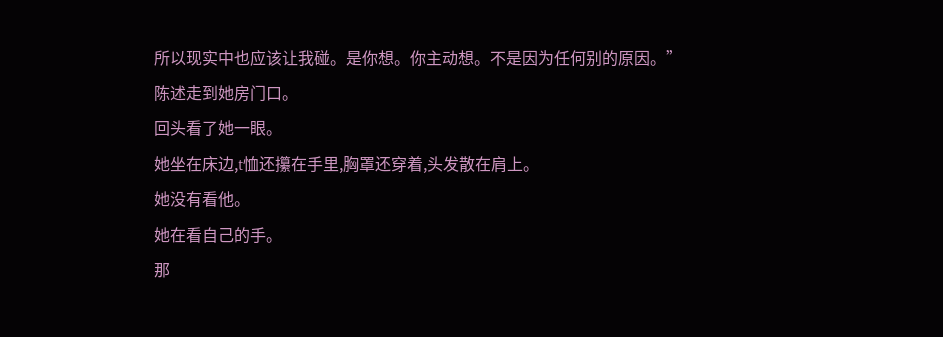所以现实中也应该让我碰。是你想。你主动想。不是因为任何别的原因。”
陈述走到她房门口。
回头看了她一眼。
她坐在床边,t恤还攥在手里,胸罩还穿着,头发散在肩上。
她没有看他。
她在看自己的手。
那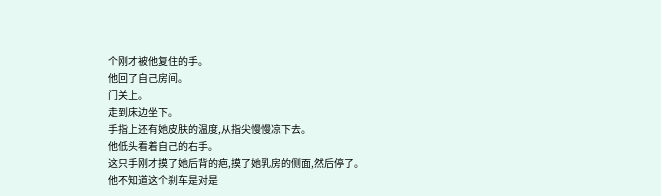个刚才被他复住的手。
他回了自己房间。
门关上。
走到床边坐下。
手指上还有她皮肤的温度,从指尖慢慢凉下去。
他低头看着自己的右手。
这只手刚才摸了她后背的疤,摸了她乳房的侧面,然后停了。
他不知道这个刹车是对是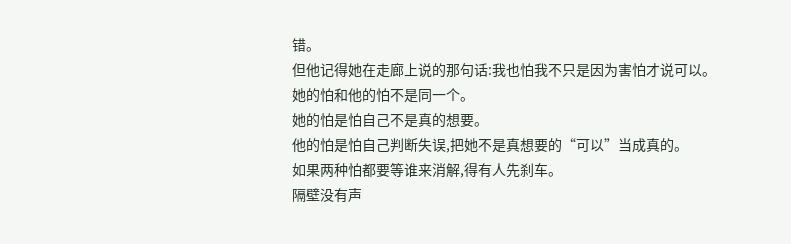错。
但他记得她在走廊上说的那句话:我也怕我不只是因为害怕才说可以。
她的怕和他的怕不是同一个。
她的怕是怕自己不是真的想要。
他的怕是怕自己判断失误,把她不是真想要的“可以”当成真的。
如果两种怕都要等谁来消解,得有人先刹车。
隔壁没有声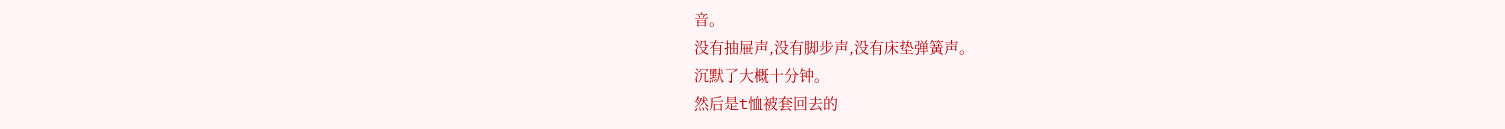音。
没有抽屉声,没有脚步声,没有床垫弹簧声。
沉默了大概十分钟。
然后是t恤被套回去的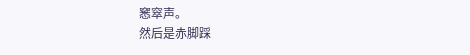窸窣声。
然后是赤脚踩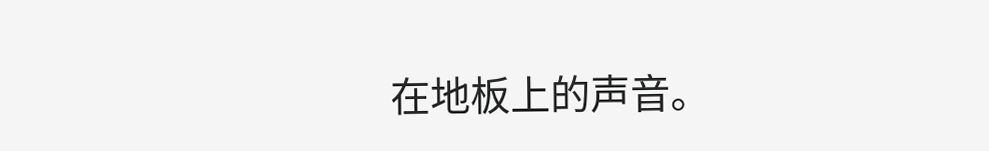在地板上的声音。